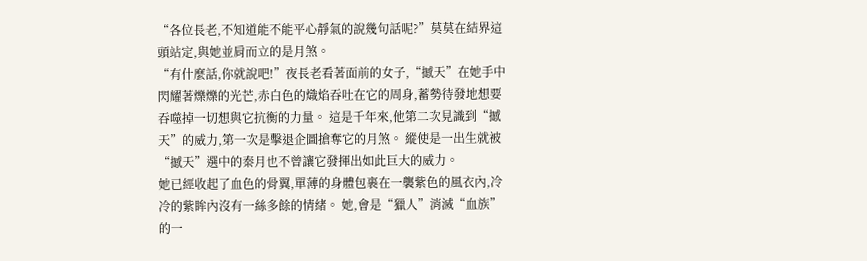“各位長老,不知道能不能平心靜氣的說幾句話呢?”莫莫在結界這頭站定,與她並肩而立的是月煞。
“有什麼話,你就說吧!”夜長老看著面前的女子,“撼天”在她手中閃耀著爍爍的光芒,赤白色的熾焰吞吐在它的周身,蓄勢待發地想要吞噬掉一切想與它抗衡的力量。 這是千年來,他第二次見識到“撼天”的威力,第一次是擊退企圖搶奪它的月煞。 縱使是一出生就被“撼天”選中的秦月也不曾讓它發揮出如此巨大的威力。
她已經收起了血色的骨翼,單薄的身體包裹在一襲紫色的風衣內,冷冷的紫眸內沒有一絲多餘的情緒。 她,會是“獵人”消滅“血族”的一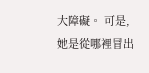大障礙。 可是,她是從哪裡冒出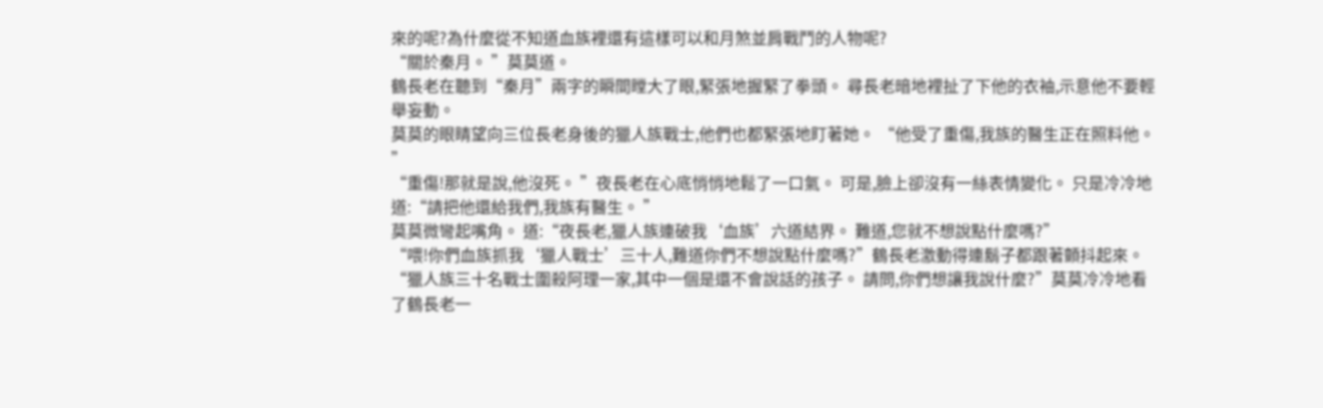來的呢?為什麼從不知道血族裡還有這樣可以和月煞並肩戰鬥的人物呢?
“關於秦月。 ”莫莫道。
鶴長老在聽到“秦月”兩字的瞬間瞠大了眼,緊張地握緊了拳頭。 尋長老暗地裡扯了下他的衣袖,示意他不要輕舉妄動。
莫莫的眼睛望向三位長老身後的獵人族戰士,他們也都緊張地盯著她。 “他受了重傷,我族的醫生正在照料他。 ”
“重傷!那就是說,他沒死。 ”夜長老在心底悄悄地鬆了一口氣。 可是,臉上卻沒有一絲表情變化。 只是冷冷地道:“請把他還給我們,我族有醫生。 ”
莫莫微彎起嘴角。 道:“夜長老,獵人族連破我‘血族’六道結界。 難道,您就不想說點什麼嗎?”
“喂!你們血族抓我‘獵人戰士’三十人,難道你們不想說點什麼嗎?”鶴長老激動得連鬍子都跟著顫抖起來。
“獵人族三十名戰士圍殺阿理一家,其中一個是還不會說話的孩子。 請問,你們想讓我說什麼?”莫莫冷冷地看了鶴長老一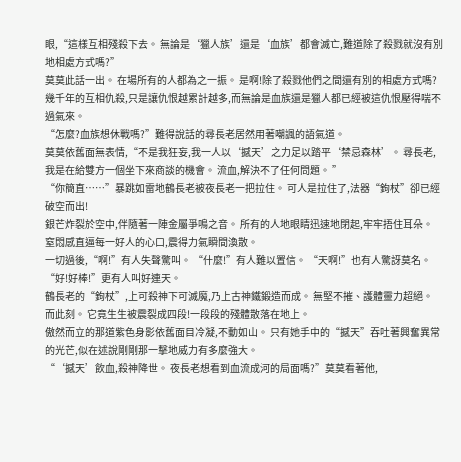眼,“這樣互相殘殺下去。 無論是‘獵人族’還是‘血族’都會滅亡,難道除了殺戮就沒有別地相處方式嗎?”
莫莫此話一出。 在場所有的人都為之一振。 是啊!除了殺戮他們之間還有別的相處方式嗎?幾千年的互相仇殺,只是讓仇恨越累計越多,而無論是血族還是獵人都已經被這仇恨壓得喘不過氣來。
“怎麼?血族想休戰嗎?”難得說話的尋長老居然用著嘲諷的語氣道。
莫莫依舊面無表情,“不是我狂妄,我一人以‘撼天’之力足以踏平‘禁忌森林’。 尋長老,我是在給雙方一個坐下來商談的機會。 流血,解決不了任何問題。 ”
“你簡直……”暴跳如雷地鶴長老被夜長老一把拉住。 可人是拉住了,法器“鉤杖”卻已經破空而出!
銀芒炸裂於空中,伴隨著一陣金屬爭鳴之音。 所有的人地眼睛迅速地閉起,牢牢捂住耳朵。 窒悶感直逼每一好人的心口,震得力氣瞬間渙散。
一切過後,“啊!”有人失聲驚叫。 “什麼!”有人難以置信。 “天啊!”也有人驚訝莫名。
“好!好棒!”更有人叫好連天。
鶴長老的“鉤杖”,上可殺神下可滅魔,乃上古神鐵鍛造而成。 無堅不摧、護體靈力超絕。 而此刻。 它竟生生被震裂成四段!一段段的殘體散落在地上。
傲然而立的那道紫色身影依舊面目冷凝,不動如山。 只有她手中的“撼天”吞吐著興奮異常的光芒,似在述說剛剛那一擊地威力有多麼強大。
“‘撼天’飲血,殺神降世。 夜長老想看到血流成河的局面嗎?”莫莫看著他,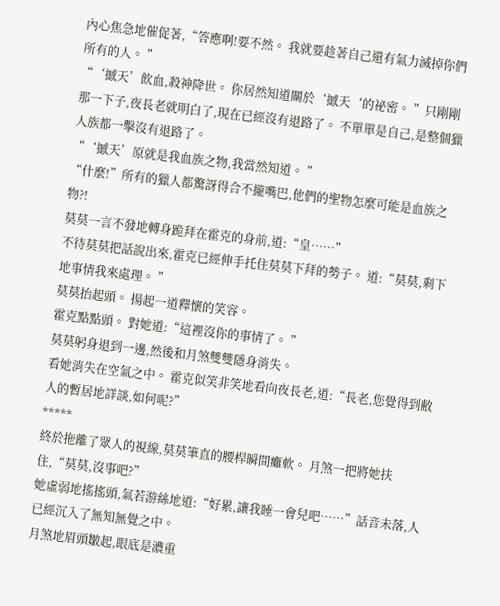內心焦急地催促著,“答應啊!要不然。 我就要趁著自己還有氣力滅掉你們所有的人。 ”
“‘撼天’飲血,殺神降世。 你居然知道關於‘撼天‘的祕密。 ”只剛剛那一下子,夜長老就明白了,現在已經沒有退路了。 不單單是自己,是整個獵人族都一擊沒有退路了。
“‘撼天’原就是我血族之物,我當然知道。 ”
“什麼!”所有的獵人都驚訝得合不攏嘴巴,他們的聖物怎麼可能是血族之物?!
莫莫一言不發地轉身跪拜在霍克的身前,道:“皇……”
不待莫莫把話說出來,霍克已經伸手托住莫莫下拜的勢子。 道:“莫莫,剩下地事情我來處理。 ”
莫莫抬起頭。 揚起一道釋懷的笑容。
霍克點點頭。 對她道:“這裡沒你的事情了。 ”
莫莫躬身退到一邊,然後和月煞雙雙隱身消失。
看她消失在空氣之中。 霍克似笑非笑地看向夜長老,道:“長老,您覺得到敝人的暫居地詳談,如何呢?”
*****
終於拖離了眾人的視線,莫莫筆直的腰桿瞬間癱軟。 月煞一把將她扶住,“莫莫,沒事吧?”
她虛弱地搖搖頭,氣若游絲地道:“好累,讓我睡一會兒吧……”話音未落,人已經沉入了無知無覺之中。
月煞地眉頭皺起,眼底是濃重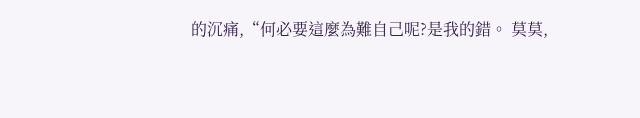的沉痛,“何必要這麼為難自己呢?是我的錯。 莫莫,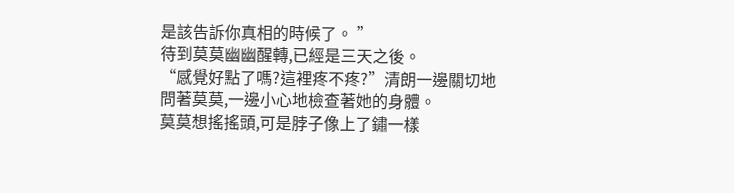是該告訴你真相的時候了。 ”
待到莫莫幽幽醒轉,已經是三天之後。
“感覺好點了嗎?這裡疼不疼?”清朗一邊關切地問著莫莫,一邊小心地檢查著她的身體。
莫莫想搖搖頭,可是脖子像上了鏽一樣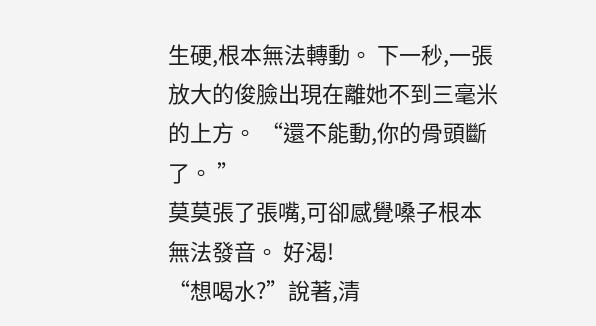生硬,根本無法轉動。 下一秒,一張放大的俊臉出現在離她不到三毫米的上方。 “還不能動,你的骨頭斷了。 ”
莫莫張了張嘴,可卻感覺嗓子根本無法發音。 好渴!
“想喝水?”說著,清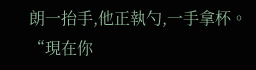朗一抬手,他正執勺,一手拿杯。 “現在你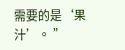需要的是‘果汁’。 ”